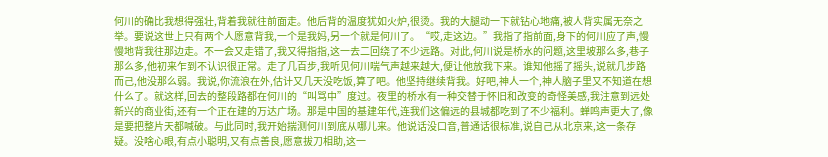何川的确比我想得强壮,背着我就往前面走。他后背的温度犹如火炉,很烫。我的大腿动一下就钻心地痛,被人背实属无奈之举。要说这世上只有两个人愿意背我,一个是我妈,另一个就是何川了。“哎,走这边。”我指了指前面,身下的何川应了声,慢慢地背我往那边走。不一会又走错了,我又得指指,这一去二回绕了不少远路。对此,何川说是桥水的问题,这里坡那么多,巷子那么多,他初来乍到不认识很正常。走了几百步,我听见何川喘气声越来越大,便让他放我下来。谁知他摇了摇头,说就几步路而己,他没那么弱。我说,你流浪在外,估计又几天没吃饭,算了吧。他坚持继续背我。好吧,神人一个,神人脑子里又不知道在想什么了。就这样,回去的整段路都在何川的“叫骂中”度过。夜里的桥水有一种交替于怀旧和改变的奇怪美感,我注意到远处新兴的商业街,还有一个正在建的万达广场。那是中国的基建年代,连我们这偏远的县城都吃到了不少福利。蝉鸣声更大了,像是要把整片天都喊破。与此同时,我开始揣测何川到底从哪儿来。他说话没口音,普通话很标准,说自己从北京来,这一条存疑。没啥心眼,有点小聪明,又有点善良,愿意拔刀相助,这一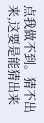点我做不到。猜不出来,这要是能猜出来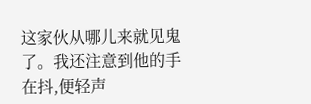这家伙从哪儿来就见鬼了。我还注意到他的手在抖,便轻声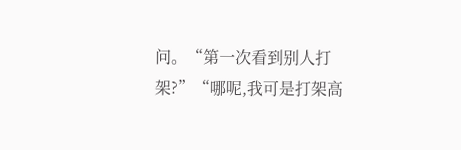问。“第一次看到别人打架?”“哪呢,我可是打架高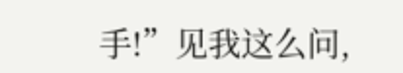手!”见我这么问,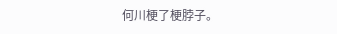何川梗了梗脖子。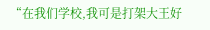“在我们学校,我可是打架大王好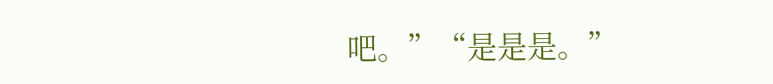吧。”“是是是。”